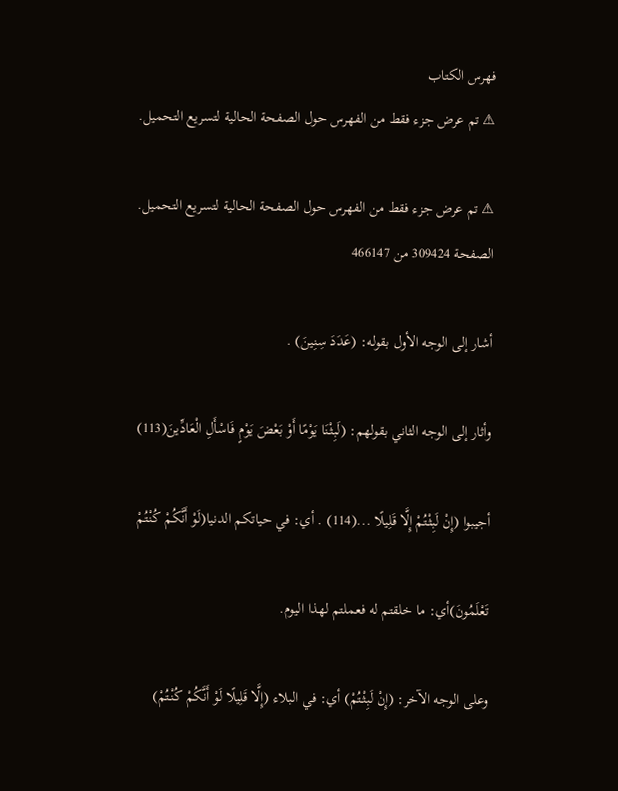فهرس الكتاب
⚠ تم عرض جزء فقط من الفهرس حول الصفحة الحالية لتسريع التحميل.

⚠ تم عرض جزء فقط من الفهرس حول الصفحة الحالية لتسريع التحميل.
الصفحة 309424 من 466147

أشار إلى الوجه الأول بقوله: (عَدَدَ سِنِينَ) .

وأثار إلى الوجه الثاني بقولهم: (لَبِثْنَا يَوْمًا أَوْ بَعْضَ يَوْمٍ فَاسْأَلِ الْعَادِّينَ(113)

أجيبوا (إِنْ لَبِثْتُمْ إِلَّا قَلِيلًا ...(114) . أي: في حياتكم الدنيا(لَوْ أَنَّكُمْ كُنْتُمْ

تَعْلَمُونَ)أي: ما خلقتم له فعملتم لهذا اليوم.

وعلى الوجه الآخر: (إِنْ لَبِثْتُمْ) أي: في البلاء (إِلَّا قَلِيلًا لَوْ أَنَّكُمْ كُنْتُمْ)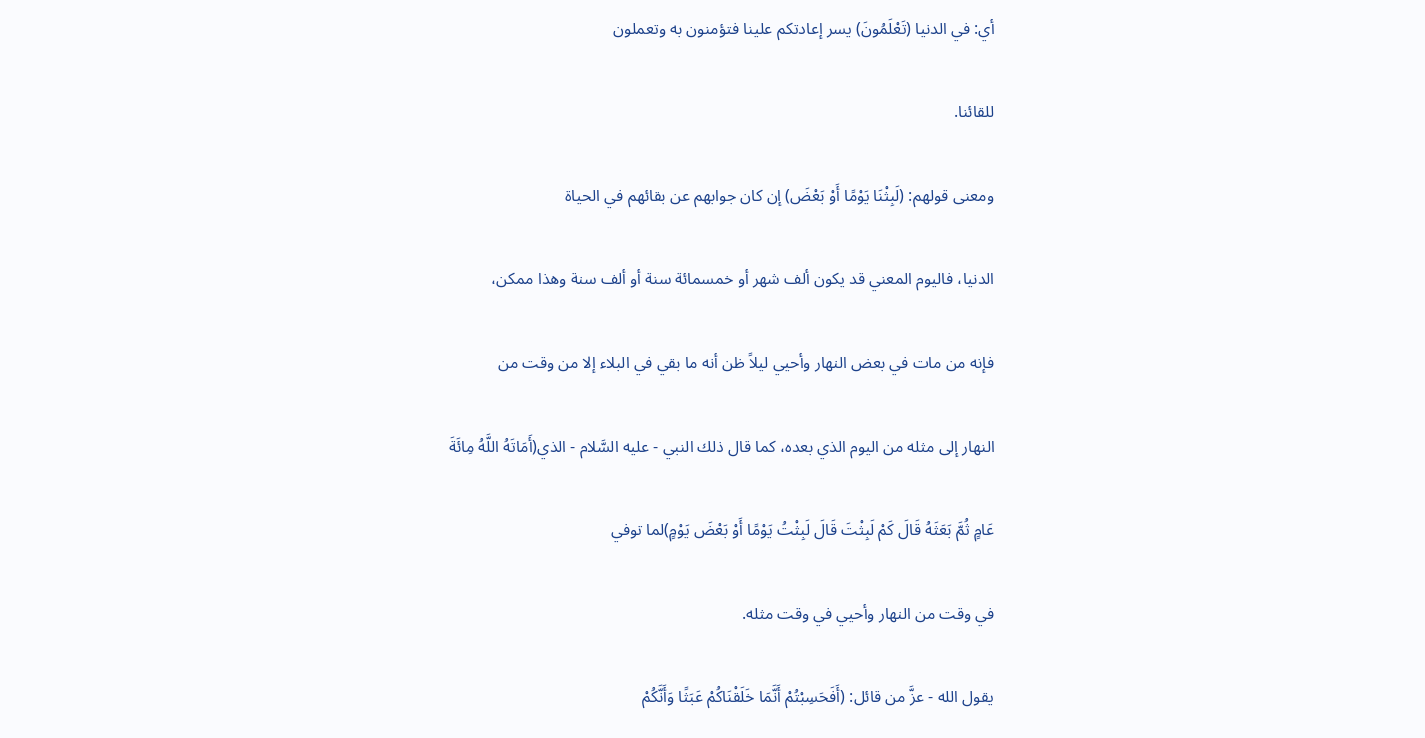أي: في الدنيا (تَعْلَمُونَ) يسر إعادتكم علينا فتؤمنون به وتعملون

للقائنا.

ومعنى قولهم: (لَبِثْنَا يَوْمًا أَوْ بَعْضَ) إن كان جوابهم عن بقائهم في الحياة

الدنيا، فاليوم المعني قد يكون ألف شهر أو خمسمائة سنة أو ألف سنة وهذا ممكن،

فإنه من مات في بعض النهار وأحيي ليلاً ظن أنه ما بقي في البلاء إلا من وقت من

النهار إلى مثله من اليوم الذي بعده، كما قال ذلك النبي - عليه السَّلام - الذي(أَمَاتَهُ اللَّهُ مِائَةَ

عَامٍ ثُمَّ بَعَثَهُ قَالَ كَمْ لَبِثْتَ قَالَ لَبِثْتُ يَوْمًا أَوْ بَعْضَ يَوْمٍ)لما توفي

في وقت من النهار وأحيي في وقت مثله.

يقول الله - عزَّ من قائل: (أَفَحَسِبْتُمْ أَنَّمَا خَلَقْنَاكُمْ عَبَثًا وَأَنَّكُمْ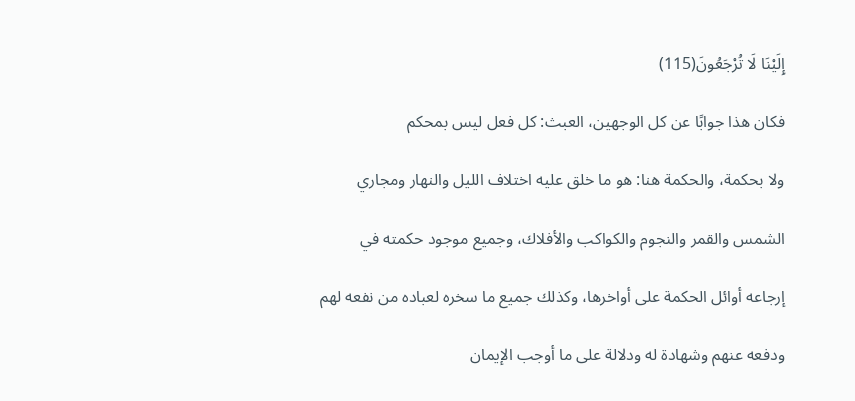إِلَيْنَا لَا تُرْجَعُونَ(115)

فكان هذا جوابًا عن كل الوجهين، العبث: كل فعل ليس بمحكم

ولا بحكمة، والحكمة هنا: هو ما خلق عليه اختلاف الليل والنهار ومجاري

الشمس والقمر والنجوم والكواكب والأفلاك، وجميع موجود حكمته في

إرجاعه أوائل الحكمة على أواخرها، وكذلك جميع ما سخره لعباده من نفعه لهم

ودفعه عنهم وشهادة له ودلالة على ما أوجب الإيمان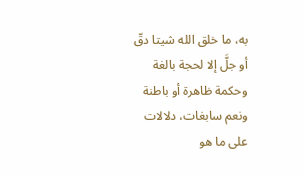به، ما خلق الله شيتا دقّ أو جلَّ إلا لحجة بالغة وحكمة ظاهرة أو باطنة ونعم سابغات، دلالات على ما هو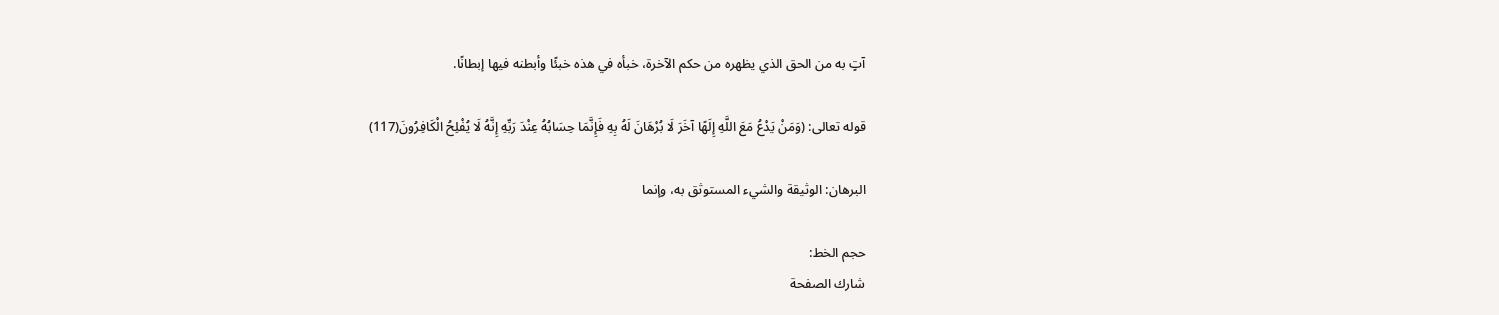آتٍ به من الحق الذي يظهره من حكم الآخرة، خبأه في هذه خبئًا وأبطنه فيها إبطانًا.

قوله تعالى: (وَمَنْ يَدْعُ مَعَ اللَّهِ إِلَهًا آخَرَ لَا بُرْهَانَ لَهُ بِهِ فَإِنَّمَا حِسَابُهُ عِنْدَ رَبِّهِ إِنَّهُ لَا يُفْلِحُ الْكَافِرُونَ(117)

البرهان: الوثيقة والشيء المستوثق به، وإنما

حجم الخط:
شارك الصفحة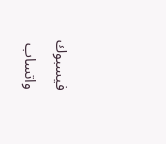فيسبوك واتساب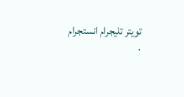تويتر تليجرام انستجرام
.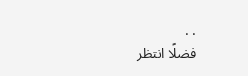. .
فضلًا انتظر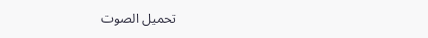تحميل الصوت